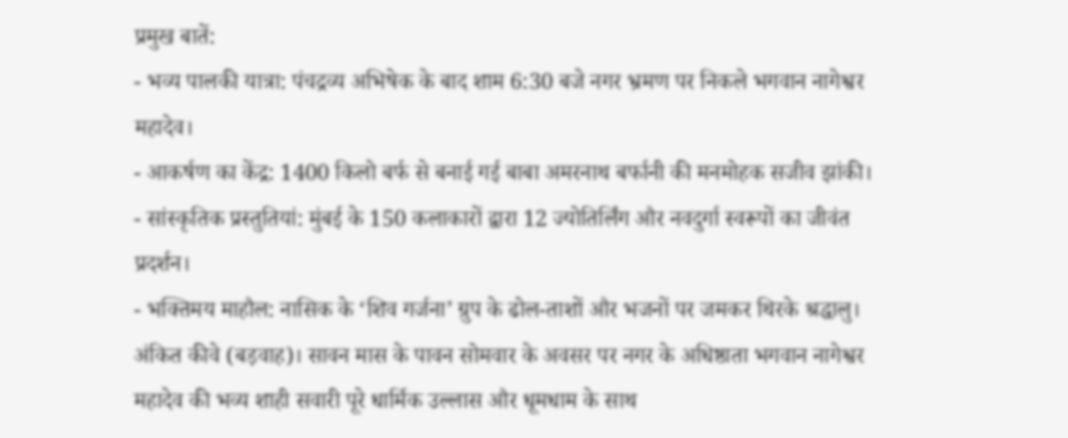प्रमुख बातें:
- भव्य पालकी यात्रा: पंचद्रव्य अभिषेक के बाद शाम 6:30 बजे नगर भ्रमण पर निकले भगवान नागेश्वर महादेव।
- आकर्षण का केंद्र: 1400 किलो बर्फ से बनाई गई बाबा अमरनाथ बर्फानी की मनमोहक सजीव झांकी।
- सांस्कृतिक प्रस्तुतियां: मुंबई के 150 कलाकारों द्वारा 12 ज्योतिर्लिंग और नवदुर्गा स्वरूपों का जीवंत प्रदर्शन।
- भक्तिमय माहौल: नासिक के ‘शिव गर्जना’ ग्रुप के ढोल-ताशों और भजनों पर जमकर थिरके श्रद्धालु।
अंकित कीवे (बड़वाह)। सावन मास के पावन सोमवार के अवसर पर नगर के अधिष्ठाता भगवान नागेश्वर महादेव की भव्य शाही सवारी पूरे धार्मिक उल्लास और धूमधाम के साथ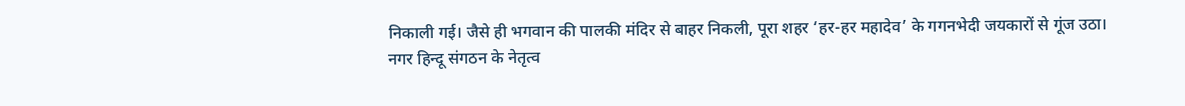निकाली गई। जैसे ही भगवान की पालकी मंदिर से बाहर निकली, पूरा शहर ‘हर-हर महादेव’ के गगनभेदी जयकारों से गूंज उठा।
नगर हिन्दू संगठन के नेतृत्व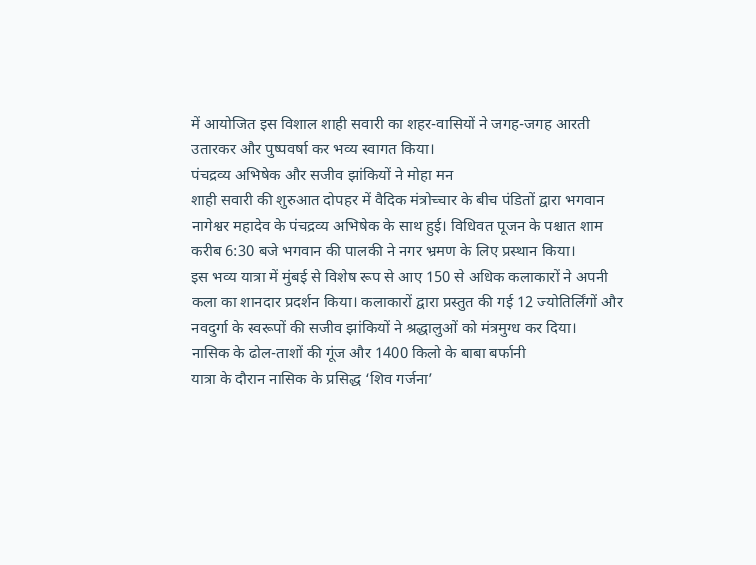में आयोजित इस विशाल शाही सवारी का शहर-वासियों ने जगह-जगह आरती उतारकर और पुष्पवर्षा कर भव्य स्वागत किया।
पंचद्रव्य अभिषेक और सजीव झांकियों ने मोहा मन
शाही सवारी की शुरुआत दोपहर में वैदिक मंत्रोच्चार के बीच पंडितों द्वारा भगवान नागेश्वर महादेव के पंचद्रव्य अभिषेक के साथ हुई। विधिवत पूजन के पश्चात शाम करीब 6:30 बजे भगवान की पालकी ने नगर भ्रमण के लिए प्रस्थान किया।
इस भव्य यात्रा में मुंबई से विशेष रूप से आए 150 से अधिक कलाकारों ने अपनी कला का शानदार प्रदर्शन किया। कलाकारों द्वारा प्रस्तुत की गई 12 ज्योतिर्लिंगों और नवदुर्गा के स्वरूपों की सजीव झांकियों ने श्रद्धालुओं को मंत्रमुग्ध कर दिया।
नासिक के ढोल-ताशों की गूंज और 1400 किलो के बाबा बर्फानी
यात्रा के दौरान नासिक के प्रसिद्ध ‘शिव गर्जना’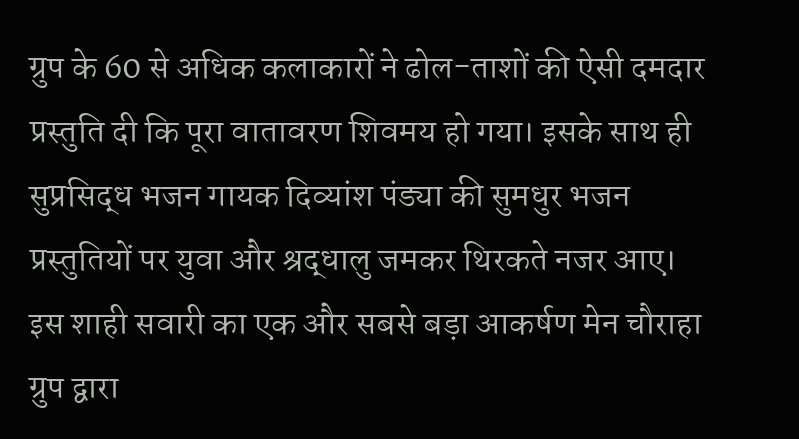ग्रुप के 60 से अधिक कलाकारों ने ढोल-ताशों की ऐसी दमदार प्रस्तुति दी कि पूरा वातावरण शिवमय हो गया। इसके साथ ही सुप्रसिद्ध भजन गायक दिव्यांश पंड्या की सुमधुर भजन प्रस्तुतियों पर युवा और श्रद्धालु जमकर थिरकते नजर आए।
इस शाही सवारी का एक और सबसे बड़ा आकर्षण मेन चौराहा ग्रुप द्वारा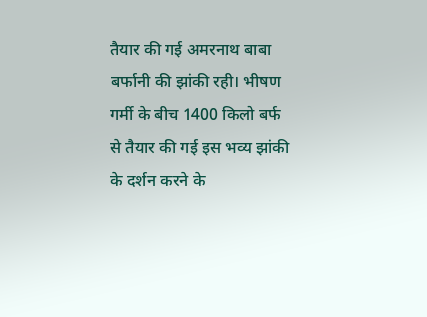तैयार की गई अमरनाथ बाबा बर्फानी की झांकी रही। भीषण गर्मी के बीच 1400 किलो बर्फ से तैयार की गई इस भव्य झांकी के दर्शन करने के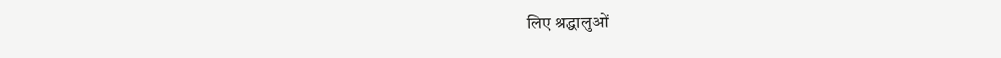लिए श्रद्धालुओं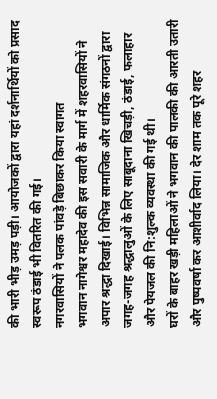की भारी भीड़ उमड़ पड़ी। आयोजकों द्वारा यहां दर्शनार्थियों को प्रसाद स्वरूप ठंडाई भी वितरित की गई।
नगरवासियों ने पलक पांवड़े बिछाकर किया स्वागत
भगवान नागेश्वर महादेव की इस सवारी के मार्ग में शहरवासियों ने अपार श्रद्धा दिखाई। विभिन्न सामाजिक और धार्मिक संगठनों द्वारा जगह-जगह श्रद्धालुओं के लिए साबूदाना खिचड़ी, ठंडाई, फलाहार और पेयजल की नि:शुल्क व्यवस्था की गई थी।
घरों के बाहर खड़ी महिलाओं ने भगवान की पालकी की आरती उतारी और पुष्पवर्षा कर आशीर्वाद लिया। देर शाम तक पूरे शहर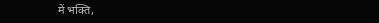में भक्ति,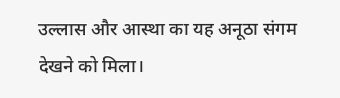उल्लास और आस्था का यह अनूठा संगम देखने को मिला।